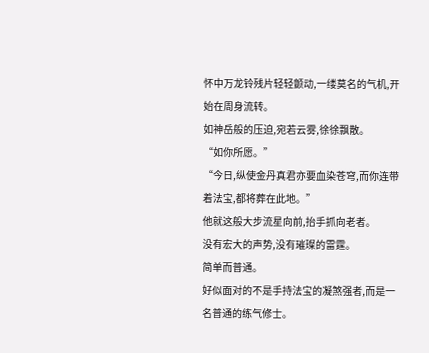怀中万龙铃残片轻轻颤动,一缕莫名的气机,开始在周身流转。
如神岳般的压迫,宛若云雾,徐徐飘散。
“如你所愿。”
“今日,纵使金丹真君亦要血染苍穹,而你连带着法宝,都将葬在此地。”
他就这般大步流星向前,抬手抓向老者。
没有宏大的声势,没有璀璨的雷霆。
简单而普通。
好似面对的不是手持法宝的凝煞强者,而是一名普通的练气修士。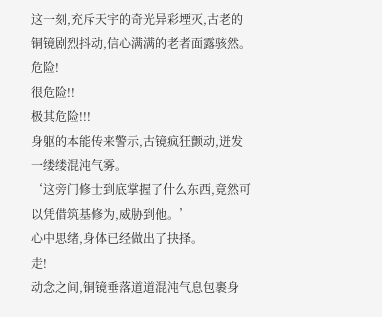这一刻,充斥天宇的奇光异彩堙灭,古老的铜镜剧烈抖动,信心满满的老者面露骇然。
危险!
很危险!!
极其危险!!!
身躯的本能传来警示,古镜疯狂颤动,迸发一缕缕混沌气雾。
‘这旁门修士到底掌握了什么东西,竟然可以凭借筑基修为,威胁到他。’
心中思绪,身体已经做出了抉择。
走!
动念之间,铜镜垂落道道混沌气息包裹身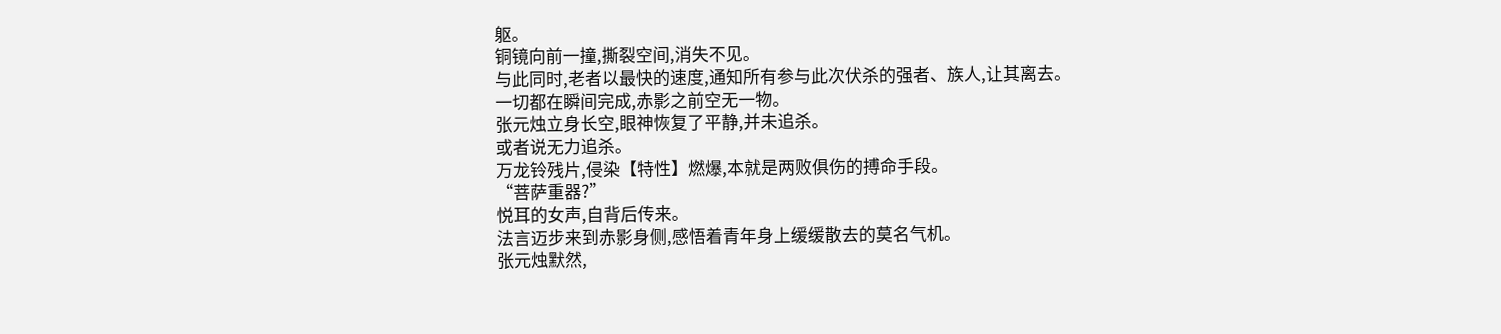躯。
铜镜向前一撞,撕裂空间,消失不见。
与此同时,老者以最快的速度,通知所有参与此次伏杀的强者、族人,让其离去。
一切都在瞬间完成,赤影之前空无一物。
张元烛立身长空,眼神恢复了平静,并未追杀。
或者说无力追杀。
万龙铃残片,侵染【特性】燃爆,本就是两败俱伤的搏命手段。
“菩萨重器?”
悦耳的女声,自背后传来。
法言迈步来到赤影身侧,感悟着青年身上缓缓散去的莫名气机。
张元烛默然,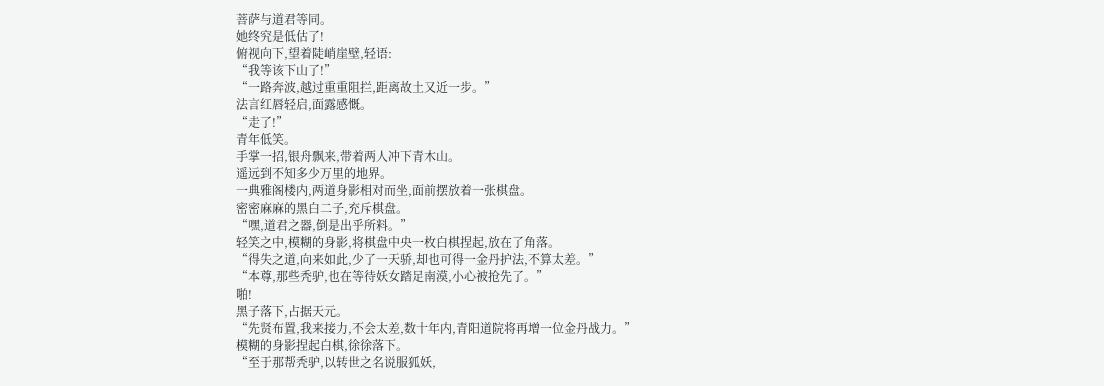菩萨与道君等同。
她终究是低估了!
俯视向下,望着陡峭崖壁,轻语:
“我等该下山了!”
“一路奔波,越过重重阻拦,距离故土又近一步。”
法言红唇轻启,面露感慨。
“走了!”
青年低笑。
手掌一招,银舟飘来,带着两人冲下青木山。
遥远到不知多少万里的地界。
一典雅阁楼内,两道身影相对而坐,面前摆放着一张棋盘。
密密麻麻的黑白二子,充斥棋盘。
“嘿,道君之器,倒是出乎所料。”
轻笑之中,模糊的身影,将棋盘中央一枚白棋捏起,放在了角落。
“得失之道,向来如此,少了一天骄,却也可得一金丹护法,不算太差。”
“本尊,那些秃驴,也在等待妖女踏足南漠,小心被抢先了。”
啪!
黑子落下,占据天元。
“先贤布置,我来接力,不会太差,数十年内,青阳道院将再增一位金丹战力。”
模糊的身影捏起白棋,徐徐落下。
“至于那帮秃驴,以转世之名说服狐妖,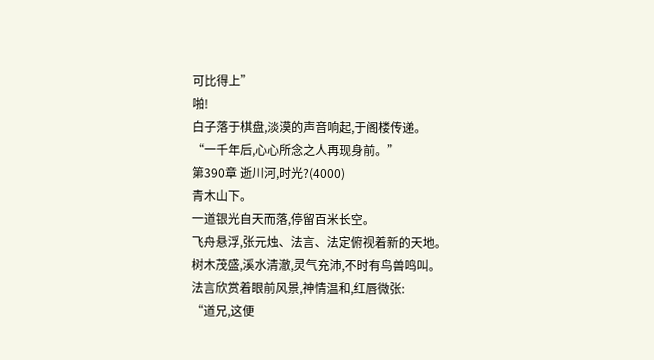可比得上”
啪!
白子落于棋盘,淡漠的声音响起,于阁楼传递。
“一千年后,心心所念之人再现身前。”
第390章 逝川河,时光?(4000)
青木山下。
一道银光自天而落,停留百米长空。
飞舟悬浮,张元烛、法言、法定俯视着新的天地。
树木茂盛,溪水清澈,灵气充沛,不时有鸟兽鸣叫。
法言欣赏着眼前风景,神情温和,红唇微张:
“道兄,这便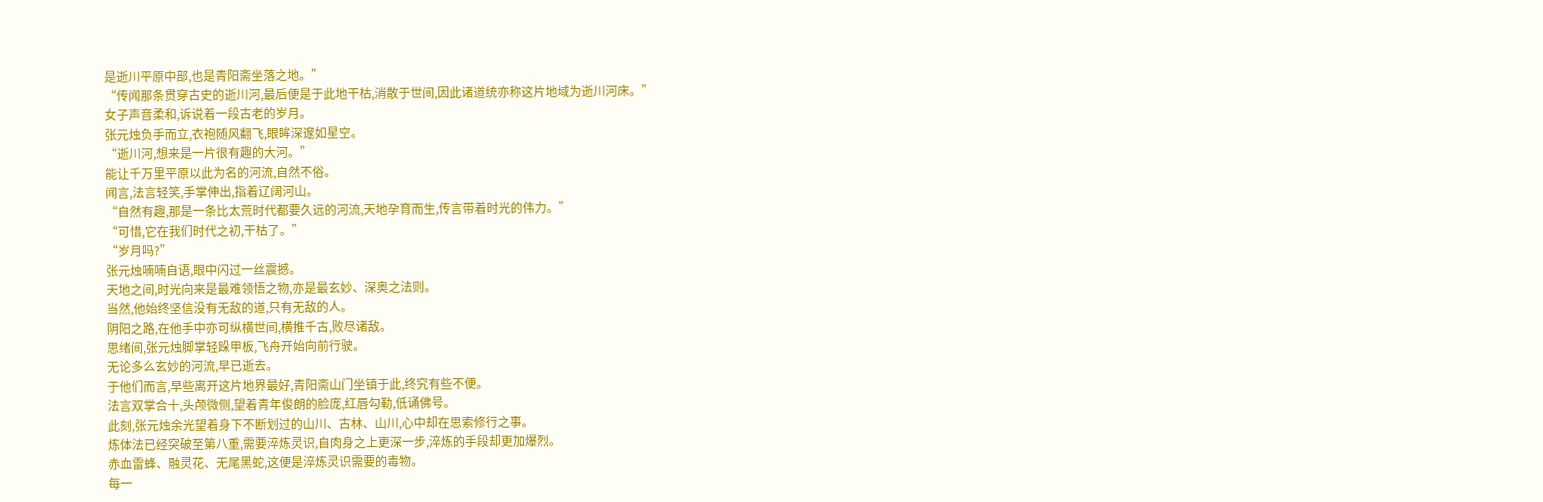是逝川平原中部,也是青阳斋坐落之地。”
“传闻那条贯穿古史的逝川河,最后便是于此地干枯,消散于世间,因此诸道统亦称这片地域为逝川河床。”
女子声音柔和,诉说着一段古老的岁月。
张元烛负手而立,衣袍随风翻飞,眼眸深邃如星空。
“逝川河,想来是一片很有趣的大河。”
能让千万里平原以此为名的河流,自然不俗。
闻言,法言轻笑,手掌伸出,指着辽阔河山。
“自然有趣,那是一条比太荒时代都要久远的河流,天地孕育而生,传言带着时光的伟力。”
“可惜,它在我们时代之初,干枯了。”
“岁月吗?”
张元烛喃喃自语,眼中闪过一丝震撼。
天地之间,时光向来是最难领悟之物,亦是最玄妙、深奥之法则。
当然,他始终坚信没有无敌的道,只有无敌的人。
阴阳之路,在他手中亦可纵横世间,横推千古,败尽诸敌。
思绪间,张元烛脚掌轻跺甲板,飞舟开始向前行驶。
无论多么玄妙的河流,早已逝去。
于他们而言,早些离开这片地界最好,青阳斋山门坐镇于此,终究有些不便。
法言双掌合十,头颅微侧,望着青年俊朗的脸庞,红唇勾勒,低诵佛号。
此刻,张元烛余光望着身下不断划过的山川、古林、山川,心中却在思索修行之事。
炼体法已经突破至第八重,需要淬炼灵识,自肉身之上更深一步,淬炼的手段却更加爆烈。
赤血雷蜂、融灵花、无尾黑蛇,这便是淬炼灵识需要的毒物。
每一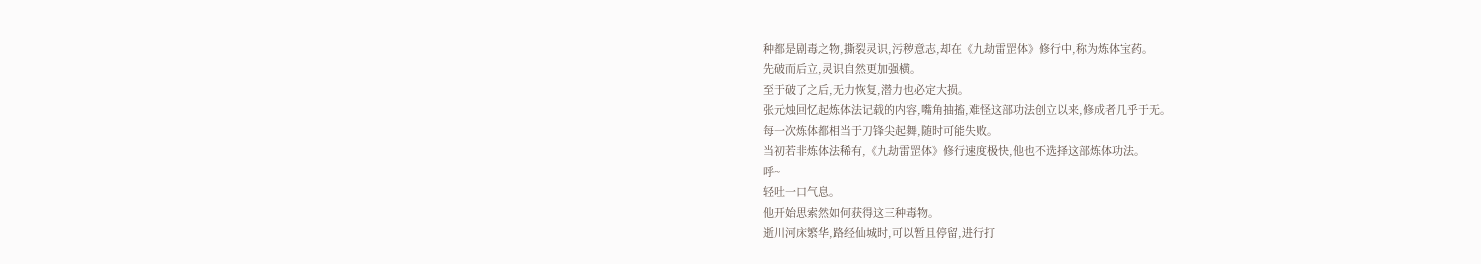种都是剧毒之物,撕裂灵识,污秽意志,却在《九劫雷罡体》修行中,称为炼体宝药。
先破而后立,灵识自然更加强横。
至于破了之后,无力恢复,潜力也必定大损。
张元烛回忆起炼体法记载的内容,嘴角抽搐,难怪这部功法创立以来,修成者几乎于无。
每一次炼体都相当于刀锋尖起舞,随时可能失败。
当初若非炼体法稀有,《九劫雷罡体》修行速度极快,他也不选择这部炼体功法。
呼~
轻吐一口气息。
他开始思索然如何获得这三种毒物。
逝川河床繁华,路经仙城时,可以暂且停留,进行打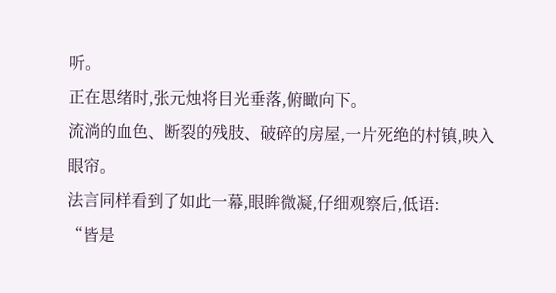听。
正在思绪时,张元烛将目光垂落,俯瞰向下。
流淌的血色、断裂的残肢、破碎的房屋,一片死绝的村镇,映入眼帘。
法言同样看到了如此一幕,眼眸微凝,仔细观察后,低语:
“皆是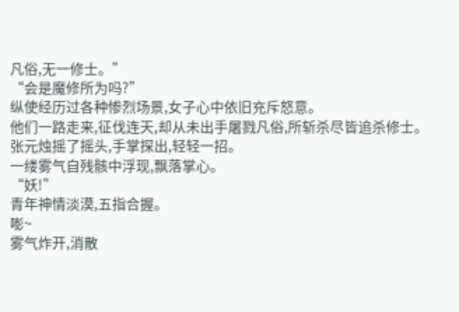凡俗,无一修士。”
“会是魔修所为吗?”
纵使经历过各种惨烈场景,女子心中依旧充斥怒意。
他们一路走来,征伐连天,却从未出手屠戮凡俗,所斩杀尽皆追杀修士。
张元烛摇了摇头,手掌探出,轻轻一招。
一缕雾气自残骸中浮现,飘落掌心。
“妖!”
青年神情淡漠,五指合握。
嘭~
雾气炸开,消散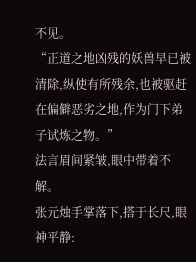不见。
“正道之地凶残的妖兽早已被清除,纵使有所残余,也被驱赶在偏僻恶劣之地,作为门下弟子试炼之物。”
法言眉间紧皱,眼中带着不解。
张元烛手掌落下,搭于长尺,眼神平静: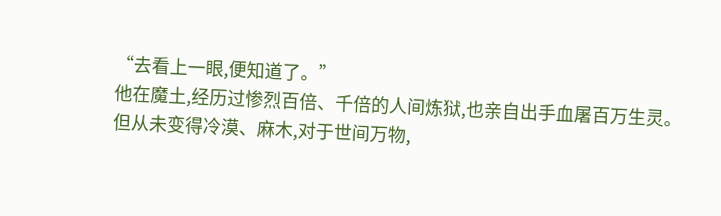“去看上一眼,便知道了。”
他在魔土,经历过惨烈百倍、千倍的人间炼狱,也亲自出手血屠百万生灵。
但从未变得冷漠、麻木,对于世间万物,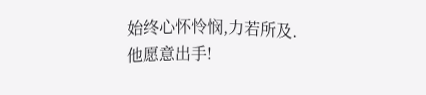始终心怀怜悯,力若所及.
他愿意出手!